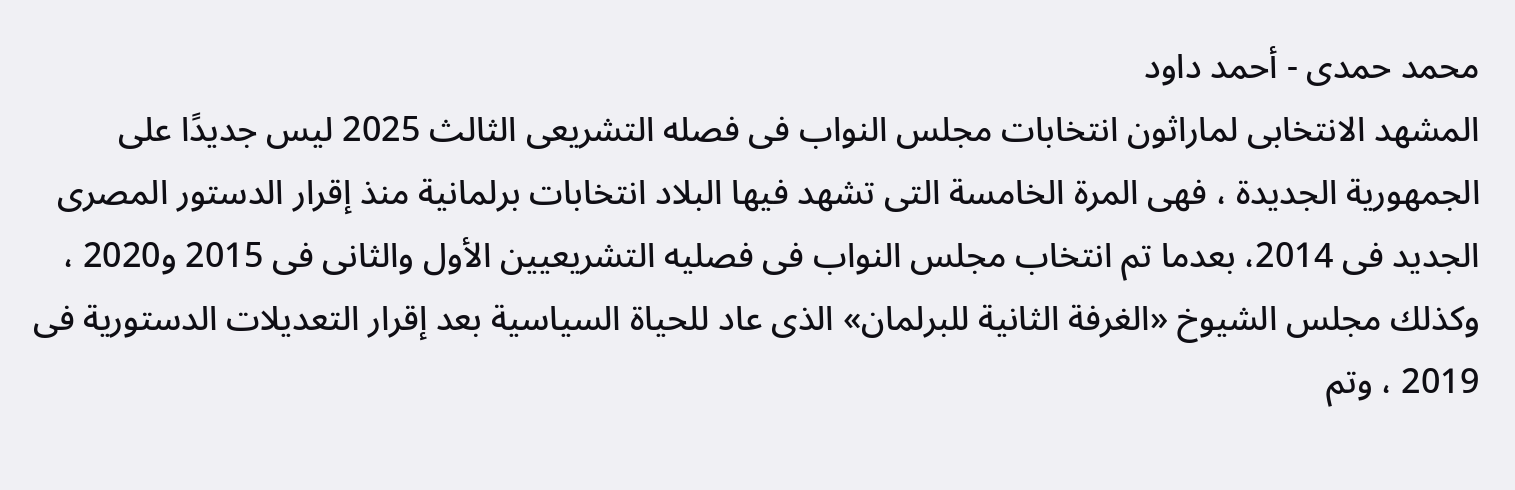محمد حمدى - أحمد داود
المشهد الانتخابى لماراثون انتخابات مجلس النواب فى فصله التشريعى الثالث 2025 ليس جديدًا على الجمهورية الجديدة ، فهى المرة الخامسة التى تشهد فيها البلاد انتخابات برلمانية منذ إقرار الدستور المصرى الجديد فى 2014، بعدما تم انتخاب مجلس النواب فى فصليه التشريعيين الأول والثانى فى 2015 و2020 ، وكذلك مجلس الشيوخ «الغرفة الثانية للبرلمان» الذى عاد للحياة السياسية بعد إقرار التعديلات الدستورية فى 2019 ، وتم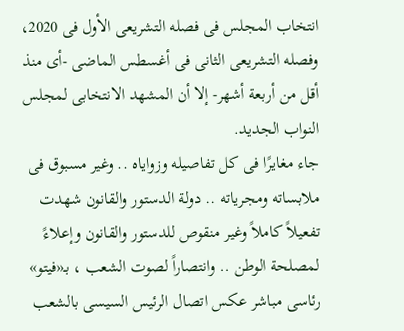انتخاب المجلس فى فصله التشريعى الأول فى 2020، وفصله التشريعى الثانى فى أغسطس الماضى -أى منذ أقل من أربعة أشهر- إلا أن المشهد الانتخابى لمجلس النواب الجديد.
جاء مغايرًا فى كل تفاصيله وزواياه .. وغير مسبوق فى ملابساته ومجرياته .. دولة الدستور والقانون شهدت تفعيلاً كاملاً وغير منقوص للدستور والقانون وإعلاءً لمصلحة الوطن .. وانتصاراً لصوت الشعب ، بـ«فيتو» رئاسى مباشر عكس اتصال الرئيس السيسى بالشعب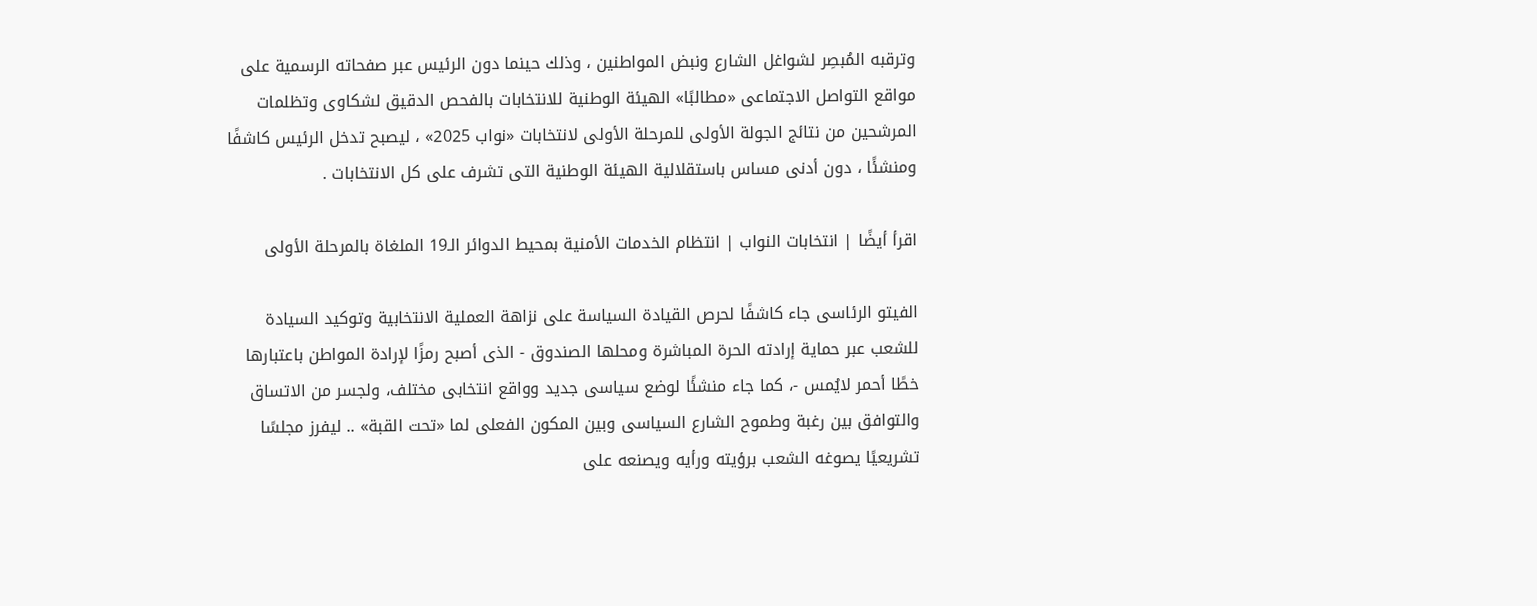وترقبه المُبصِر لشواغل الشارع ونبض المواطنين ، وذلك حينما دون الرئيس عبر صفحاته الرسمية على مواقع التواصل الاجتماعى «مطالبًا» الهيئة الوطنية للانتخابات بالفحص الدقيق لشكاوى وتظلمات المرشحين من نتائج الجولة الأولى للمرحلة الأولى لانتخابات «نواب 2025» ، ليصبح تدخل الرئيس كاشفًا ومنشئًا ، دون أدنى مساس باستقلالية الهيئة الوطنية التى تشرف على كل الانتخابات .

اقرأ أيضًا | انتخابات النواب | انتظام الخدمات الأمنية بمحيط الدوائر الـ19 الملغاة بالمرحلة الأولى

الفيتو الرئاسى جاء كاشفًا لحرص القيادة السياسة على نزاهة العملية الانتخابية وتوكيد السيادة للشعب عبر حماية إرادته الحرة المباشرة ومحلها الصندوق - الذى أصبح رمزًا لإرادة المواطن باعتبارها خطًا أحمر لايُمس -، كما جاء منشئًا لوضع سياسى جديد وواقع انتخابى مختلف، ولجسر من الاتساق والتوافق بين رغبة وطموح الشارع السياسى وبين المكون الفعلى لما «تحت القبة» .. ليفرز مجلسًا تشريعيًا يصوغه الشعب برؤيته ورأيه ويصنعه على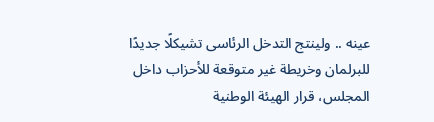عينه .. ولينتج التدخل الرئاسى تشيكلًا جديدًا للبرلمان وخريطة غير متوقعة للأحزاب داخل المجلس، قرار الهيئة الوطنية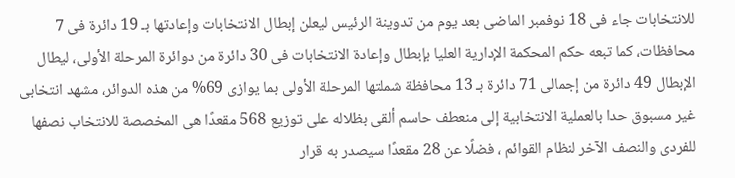للانتخابات جاء فى 18 نوفمبر الماضى بعد يوم من تدوينة الرئيس ليعلن إبطال الانتخابات وإعادتها بـ 19 دائرة فى 7 محافظات، كما تبعه حكم المحكمة الإدارية العليا بإبطال وإعادة الانتخابات فى 30 دائرة من دوائرة المرحلة الأولى، ليطال الإبطال 49 دائرة من إجمالى 71 دائرة بـ 13 محافظة شملتها المرحلة الأولى بما يوازى 69% من هذه الدوائر، مشهد انتخابى غير مسبوق حدا بالعملية الانتخابية إلى منعطف حاسم ألقى بظلاله على توزيع 568 مقعدًا هى المخصصة للانتخاب نصفها للفردى والنصف الآخر لنظام القوائم ، فضلًا عن 28 مقعدًا سيصدر به قرار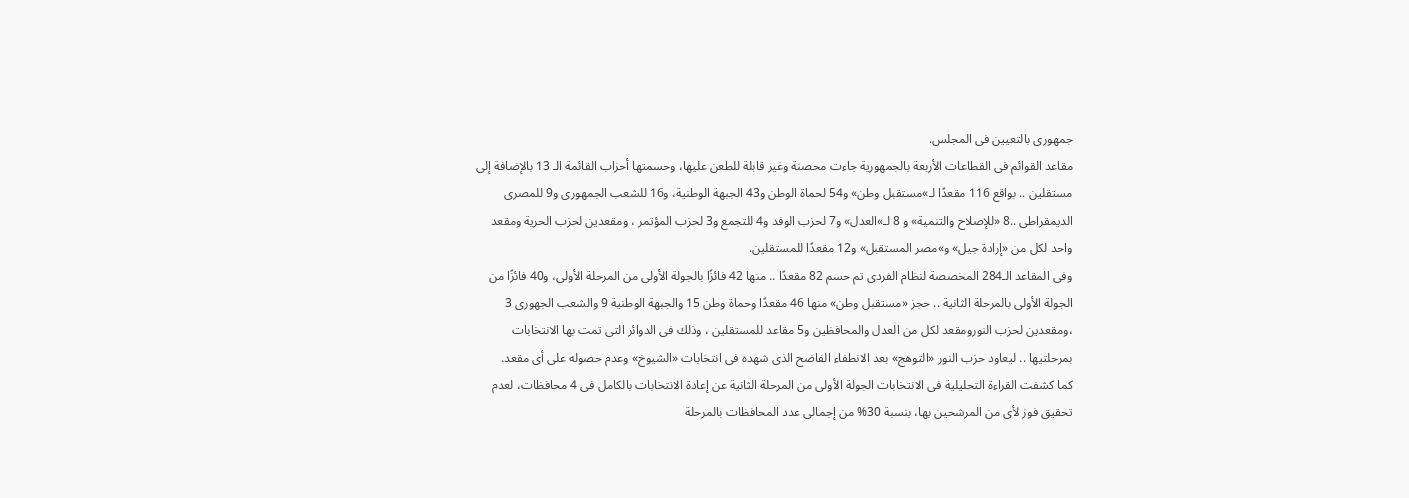جمهورى بالتعيين فى المجلس.
مقاعد القوائم فى القطاعات الأربعة بالجمهورية جاءت محصنة وغير قابلة للطعن عليها، وحسمتها أحزاب القائمة الـ 13 بالإضافة إلى مستقلين .. بواقع 116 مقعدًا لـ»مستقبل وطن» و54 لحماة الوطن و43 الجبهة الوطنية، و16 للشعب الجمهورى و9 للمصرى الديمقراطى ..8 «للإصلاح والتنمية» و 8 لـ»العدل» و7 لحزب الوفد و4 للتجمع و3 لحزب المؤتمر ، ومقعدين لحزب الحرية ومقعد واحد لكل من «إرادة جيل» و»مصر المستقبل» و12 مقعدًا للمستقلين.
وفى المقاعد الـ284 المخصصة لنظام الفردى تم حسم 82 مقعدًا .. منها 42 فائزًا بالجولة الأولى من المرحلة الأولى، و40 فائزًا من الجولة الأولى بالمرحلة الثانية .. حجز «مستقبل وطن» منها 46 مقعدًا وحماة وطن 15 والجبهة الوطنية 9 والشعب الجهورى 3 ،ومقعدين لحزب النورومقعد لكل من العدل والمحافظين و5 مقاعد للمستقلين ، وذلك فى الدوائر التى تمت بها الانتخابات بمرحلتيها .. ليعاود حزب النور «التوهج» بعد الانطفاء الفاضح الذى شهده فى انتخابات «الشيوخ» وعدم حصوله على أى مقعد.
كما كشفت القراءة التحليلية فى الانتخابات الجولة الأولى من المرحلة الثانية عن إعادة الانتخابات بالكامل فى 4 محافظات، لعدم تحقيق فوز لأى من المرشحين بها، بنسبة 30% من إجمالى عدد المحافظات بالمرحلة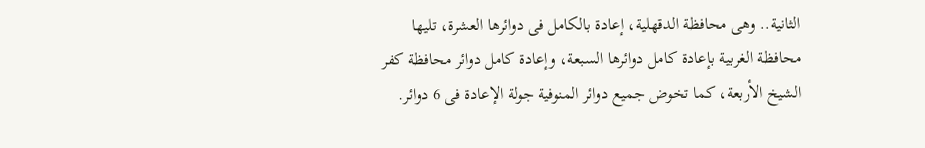الثانية.. وهى محافظة الدقهلية، إعادة بالكامل فى دوائرها العشرة، تليها محافظة الغربية بإعادة كامل دوائرها السبعة، وإعادة كامل دوائر محافظة كفر الشيخ الأربعة، كما تخوض جميع دوائر المنوفية جولة الإعادة فى 6 دوائر.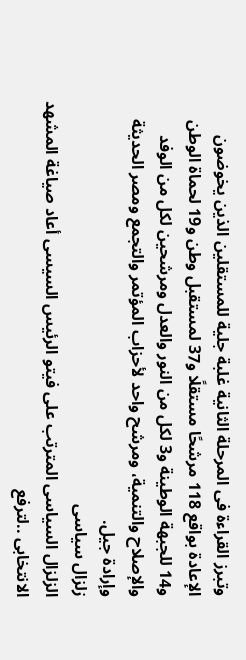وتبرز القراءة فى المرحلة الثانية غلبة جلية للمستقلين الذين يخوضون الإعادة بواقع 118 مرشحًا مستقلًا و37 لمستقبل وطن و19 لحماة الوطن و14 للجبهة الوطينة و3 لكل من النور والعدل ومرشحين لكل من الوفد والإصلاح والتنمية، ومرشح واحد لأحزاب المؤتمر والتجمع ومصر الحديثة وإرادة جيل.
زلزال سياسى
الزلزال السياسى المترتب على فيتو الرئيس السيسى أعاد صياغة المشهد الانتخابى ..لترفع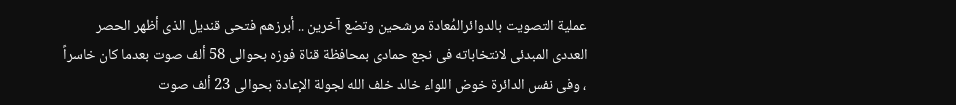عملية التصويت بالدوائرالمُعادة مرشحين وتضع آخرين .. أبرزهم فتحى قنديل الذى أظهر الحصر العددى المبدئى لانتخاباته فى نجع حمادى بمحافظة قناة فوزه بحوالى 58 ألف صوت بعدما كان خاسراً ، وفى نفس الدائرة خوض اللواء خالد خلف الله لجولة الإعادة بحوالى 23 ألف صوت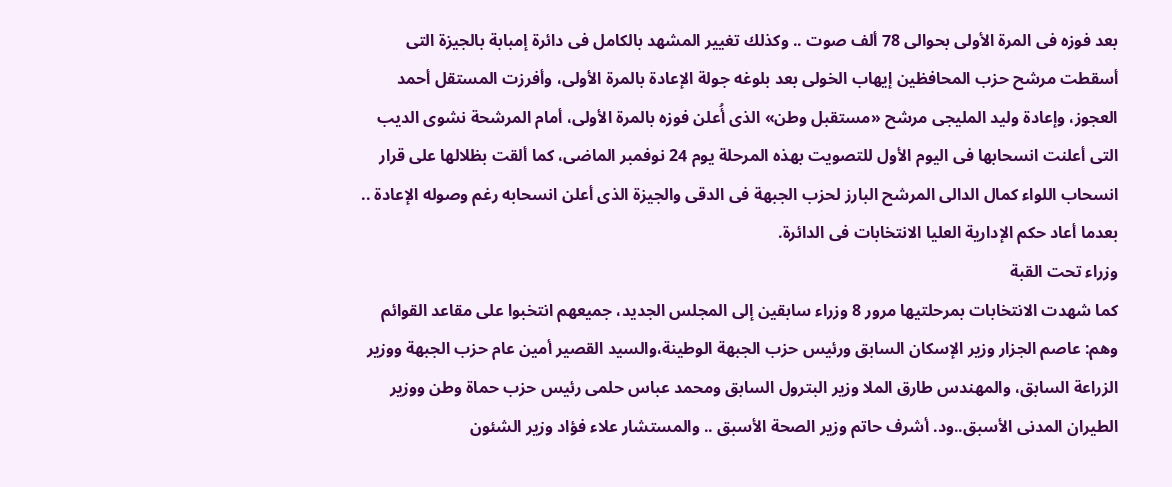بعد فوزه فى المرة الأولى بحوالى 78 ألف صوت .. وكذلك تغيير المشهد بالكامل فى دائرة إمبابة بالجيزة التى أسقطت مرشح حزب المحافظين إيهاب الخولى بعد بلوغه جولة الإعادة بالمرة الأولى، وأفرزت المستقل أحمد العجوز، وإعادة وليد المليجى مرشح «مستقبل وطن» الذى أُعلن فوزه بالمرة الأولى، أمام المرشحة نشوى الديب التى أعلنت انسحابها فى اليوم الأول للتصويت بهذه المرحلة يوم 24 نوفمبر الماضى، كما ألقت بظلالها على قرار انسحاب اللواء كمال الدالى المرشح البارز لحزب الجبهة فى الدقى والجيزة الذى أعلن انسحابه رغم وصوله الإعادة .. بعدما أعاد حكم الإدارية العليا الانتخابات فى الدائرة.
وزراء تحت القبة
كما شهدت الانتخابات بمرحلتيها مرور 8 وزراء سابقين إلى المجلس الجديد، جميعهم انتخبوا على مقاعد القوائم وهم: عاصم الجزار وزير الإسكان السابق ورئيس حزب الجبهة الوطينة،والسيد القصير أمين عام حزب الجبهة ووزير الزراعة السابق، والمهندس طارق الملا وزير البترول السابق ومحمد عباس حلمى رئيس حزب حماة وطن ووزير الطيران المدنى الأسبق..ود. أشرف حاتم وزير الصحة الأسبق .. والمستشار علاء فؤاد وزير الشئون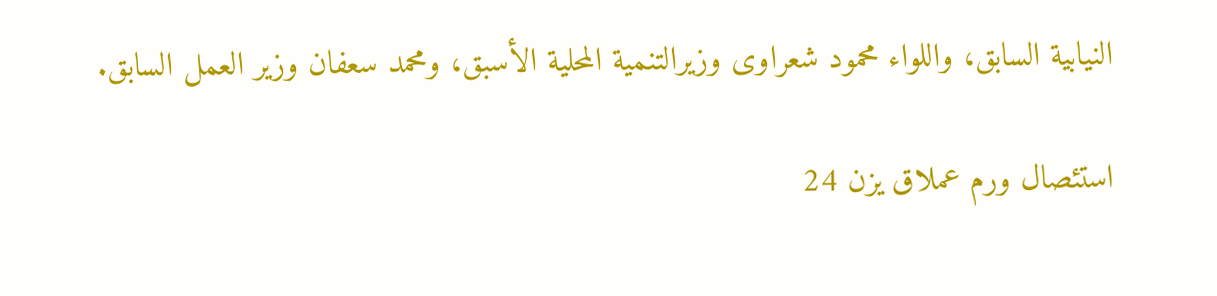النيابية السابق، واللواء محمود شعراوى وزيرالتنمية المحلية الأسبق، ومحمد سعفان وزير العمل السابق.

استئصال ورم عملاق يزن 24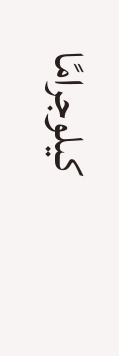كيلوجرامًا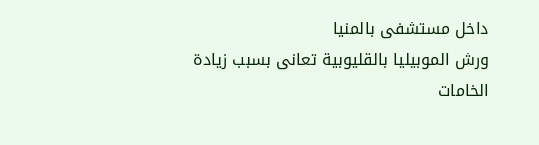داخل مستشفى بالمنيا
ورش الموبيليا بالقليوبية تعانى بسبب زيادة الخامات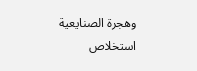وهجرة الصنايعية
استخلاص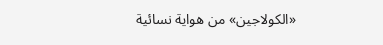«الكولاجين» من هواية نسائية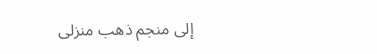إلى منجم ذهب منزلى